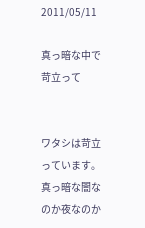2011/05/11

真っ暗な中で苛立って


ワタシは苛立っています。
真っ暗な闇なのか夜なのか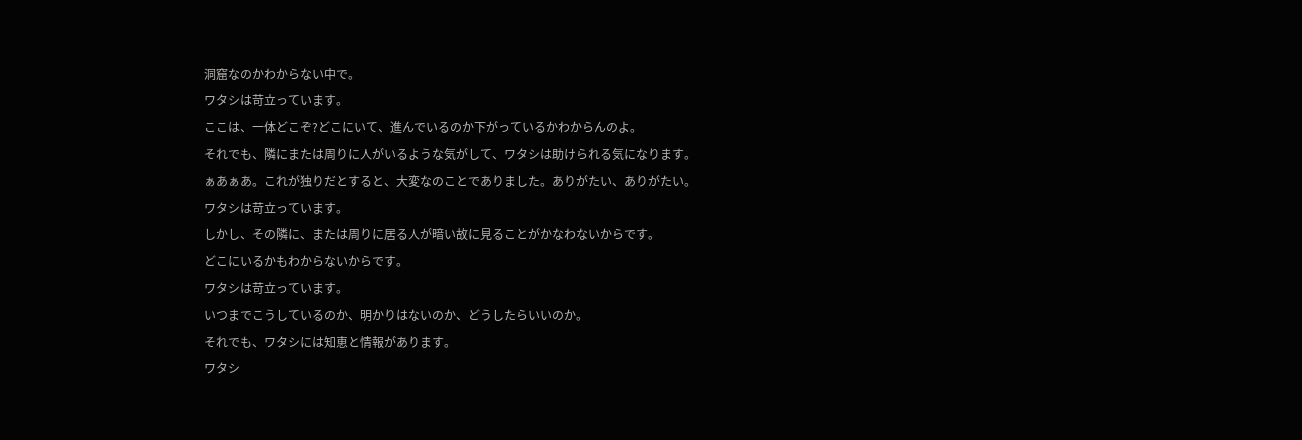洞窟なのかわからない中で。
ワタシは苛立っています。
ここは、一体どこぞ?どこにいて、進んでいるのか下がっているかわからんのよ。
それでも、隣にまたは周りに人がいるような気がして、ワタシは助けられる気になります。
ぁあぁあ。これが独りだとすると、大変なのことでありました。ありがたい、ありがたい。
ワタシは苛立っています。
しかし、その隣に、または周りに居る人が暗い故に見ることがかなわないからです。
どこにいるかもわからないからです。
ワタシは苛立っています。
いつまでこうしているのか、明かりはないのか、どうしたらいいのか。
それでも、ワタシには知恵と情報があります。
ワタシ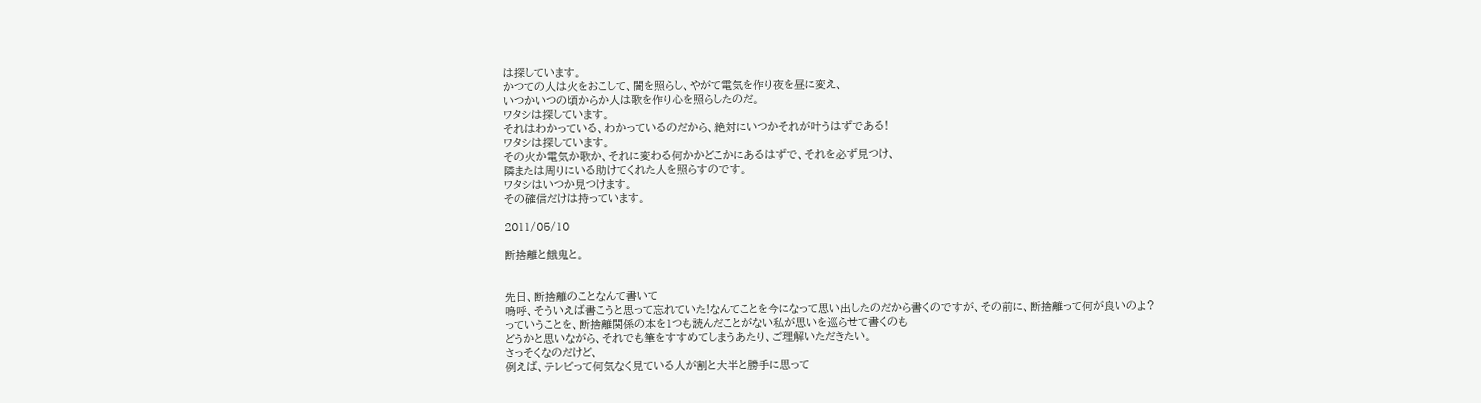は探しています。
かつての人は火をおこして、闇を照らし、やがて電気を作り夜を昼に変え、
いつかいつの頃からか人は歌を作り心を照らしたのだ。
ワタシは探しています。
それはわかっている、わかっているのだから、絶対にいつかそれが叶うはずである!
ワタシは探しています。
その火か電気か歌か、それに変わる何かかどこかにあるはずで、それを必ず見つけ、
隣または周りにいる助けてくれた人を照らすのです。
ワタシはいつか見つけます。
その確信だけは持っています。

2011/05/10

断捨離と餓鬼と。


先日、断捨離のことなんて書いて
嗚呼、そういえば書こうと思って忘れていた!なんてことを今になって思い出したのだから書くのですが、その前に、断捨離って何が良いのよ?
っていうことを、断捨離関係の本を1つも読んだことがない私が思いを巡らせて書くのも
どうかと思いながら、それでも筆をすすめてしまうあたり、ご理解いただきたい。
さっそくなのだけど、
例えば、テレビって何気なく見ている人が割と大半と勝手に思って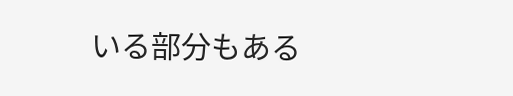いる部分もある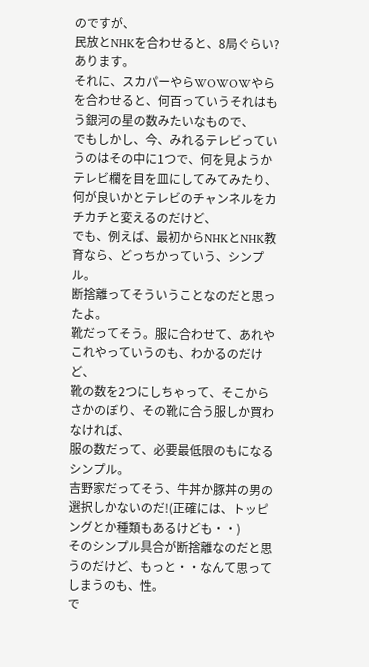のですが、
民放とNHKを合わせると、8局ぐらい?あります。
それに、スカパーやらWOWOWやらを合わせると、何百っていうそれはもう銀河の星の数みたいなもので、
でもしかし、今、みれるテレビっていうのはその中に1つで、何を見ようかテレビ欄を目を皿にしてみてみたり、何が良いかとテレビのチャンネルをカチカチと変えるのだけど、
でも、例えば、最初からNHKとNHK教育なら、どっちかっていう、シンプル。
断捨離ってそういうことなのだと思ったよ。
靴だってそう。服に合わせて、あれやこれやっていうのも、わかるのだけど、
靴の数を2つにしちゃって、そこからさかのぼり、その靴に合う服しか買わなければ、
服の数だって、必要最低限のもになるシンプル。
吉野家だってそう、牛丼か豚丼の男の選択しかないのだ!(正確には、トッピングとか種類もあるけども・・)
そのシンプル具合が断捨離なのだと思うのだけど、もっと・・なんて思ってしまうのも、性。
で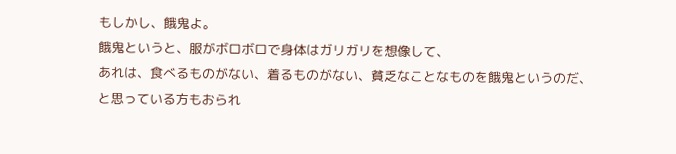もしかし、餓鬼よ。
餓鬼というと、服がボロボロで身体はガリガリを想像して、
あれは、食べるものがない、着るものがない、貧乏なことなものを餓鬼というのだ、
と思っている方もおられ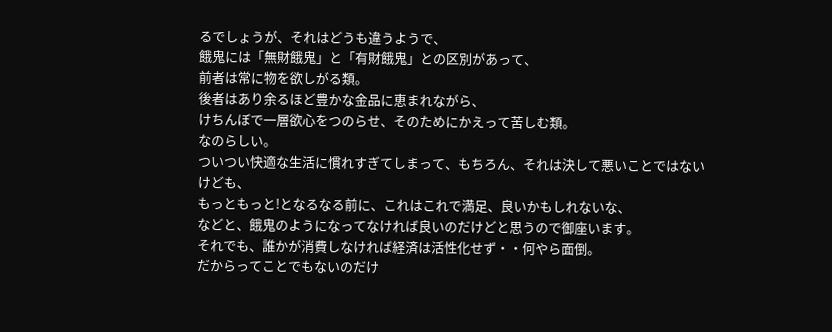るでしょうが、それはどうも違うようで、
餓鬼には「無財餓鬼」と「有財餓鬼」との区別があって、
前者は常に物を欲しがる類。
後者はあり余るほど豊かな金品に恵まれながら、
けちんぼで一層欲心をつのらせ、そのためにかえって苦しむ類。
なのらしい。
ついつい快適な生活に慣れすぎてしまって、もちろん、それは決して悪いことではないけども、
もっともっと!となるなる前に、これはこれで満足、良いかもしれないな、
などと、餓鬼のようになってなければ良いのだけどと思うので御座います。
それでも、誰かが消費しなければ経済は活性化せず・・何やら面倒。
だからってことでもないのだけ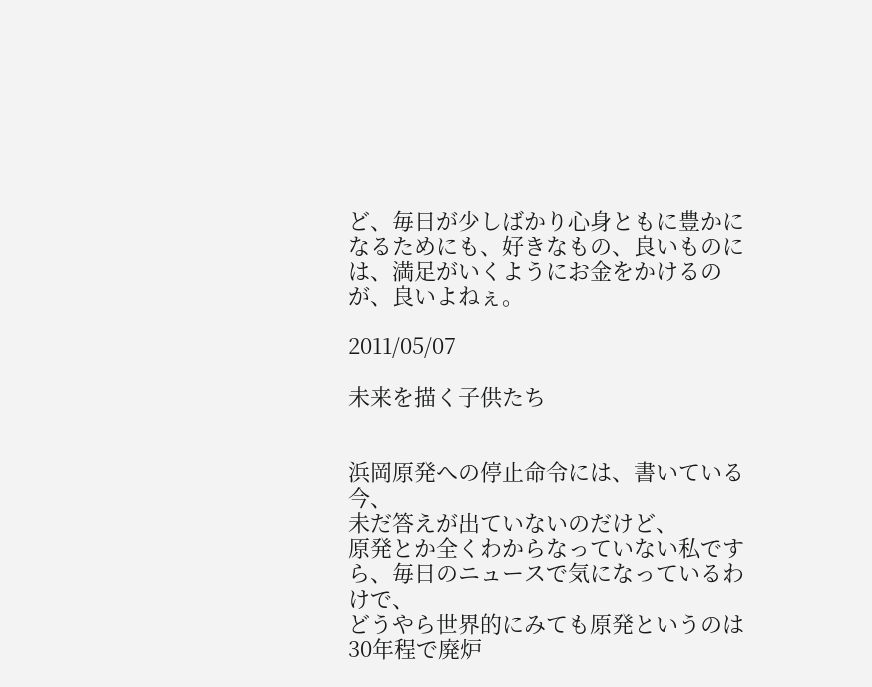ど、毎日が少しばかり心身ともに豊かになるためにも、好きなもの、良いものには、満足がいくようにお金をかけるのが、良いよねぇ。

2011/05/07

未来を描く子供たち


浜岡原発への停止命令には、書いている今、
未だ答えが出ていないのだけど、
原発とか全くわからなっていない私ですら、毎日のニュースで気になっているわけで、
どうやら世界的にみても原発というのは30年程で廃炉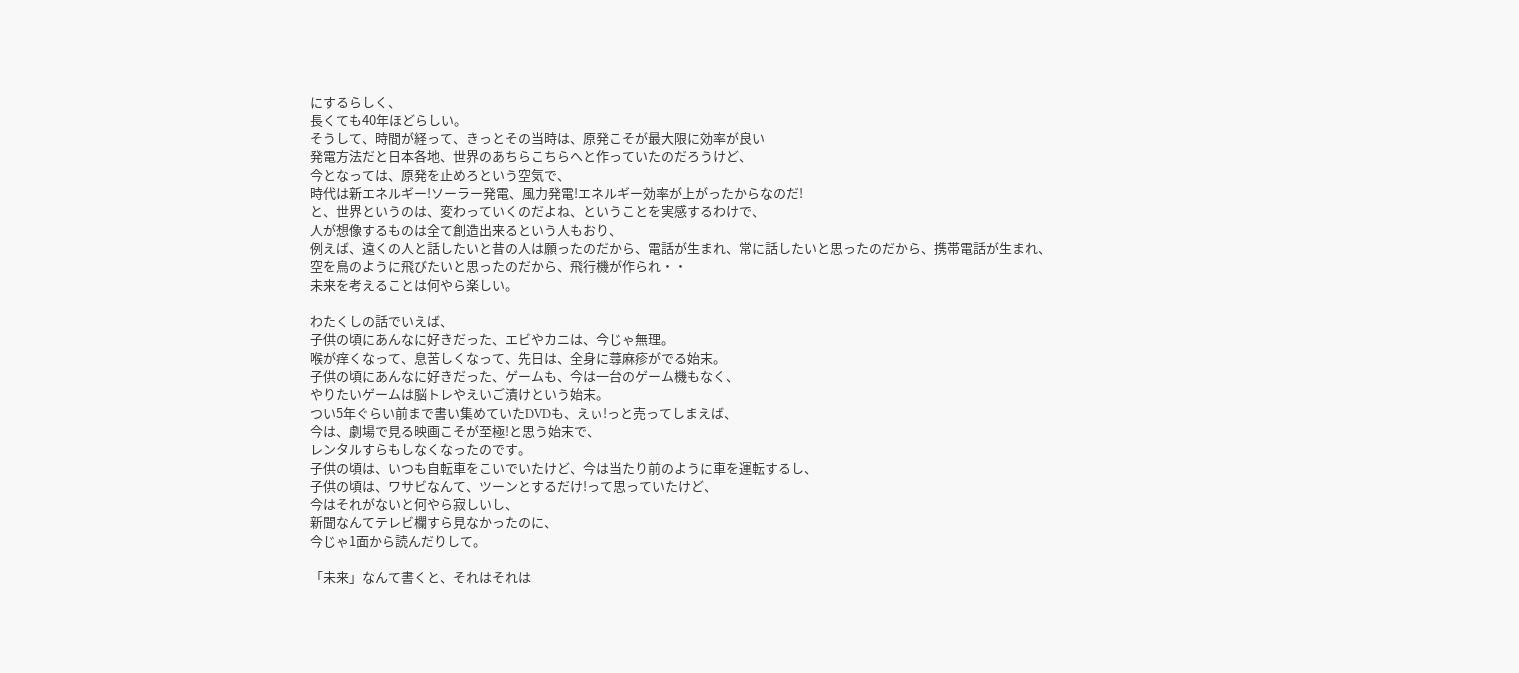にするらしく、
長くても40年ほどらしい。
そうして、時間が経って、きっとその当時は、原発こそが最大限に効率が良い
発電方法だと日本各地、世界のあちらこちらへと作っていたのだろうけど、
今となっては、原発を止めろという空気で、
時代は新エネルギー!ソーラー発電、風力発電!エネルギー効率が上がったからなのだ!
と、世界というのは、変わっていくのだよね、ということを実感するわけで、
人が想像するものは全て創造出来るという人もおり、
例えば、遠くの人と話したいと昔の人は願ったのだから、電話が生まれ、常に話したいと思ったのだから、携帯電話が生まれ、
空を鳥のように飛びたいと思ったのだから、飛行機が作られ・・
未来を考えることは何やら楽しい。

わたくしの話でいえば、
子供の頃にあんなに好きだった、エビやカニは、今じゃ無理。
喉が痒くなって、息苦しくなって、先日は、全身に蕁麻疹がでる始末。
子供の頃にあんなに好きだった、ゲームも、今は一台のゲーム機もなく、
やりたいゲームは脳トレやえいご漬けという始末。
つい5年ぐらい前まで書い集めていたDVDも、えぃ!っと売ってしまえば、
今は、劇場で見る映画こそが至極!と思う始末で、
レンタルすらもしなくなったのです。
子供の頃は、いつも自転車をこいでいたけど、今は当たり前のように車を運転するし、
子供の頃は、ワサビなんて、ツーンとするだけ!って思っていたけど、
今はそれがないと何やら寂しいし、
新聞なんてテレビ欄すら見なかったのに、
今じゃ1面から読んだりして。

「未来」なんて書くと、それはそれは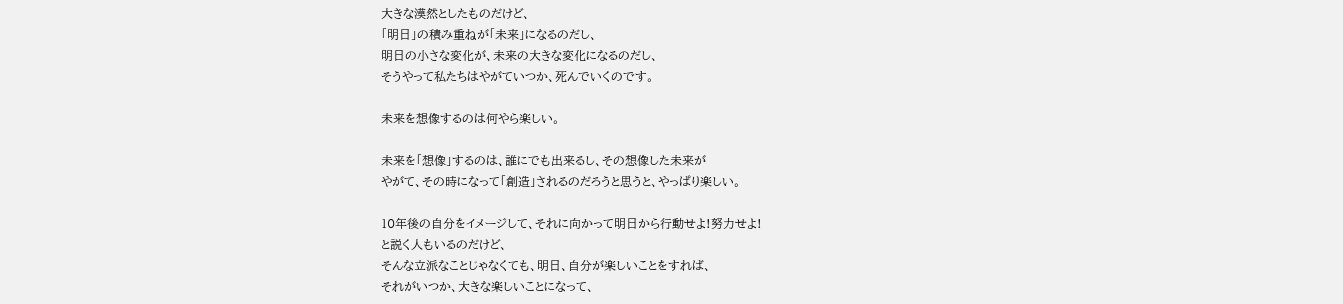大きな漠然としたものだけど、
「明日」の積み重ねが「未来」になるのだし、
明日の小さな変化が、未来の大きな変化になるのだし、
そうやって私たちはやがていつか、死んでいくのです。

未来を想像するのは何やら楽しい。

未来を「想像」するのは、誰にでも出来るし、その想像した未来が
やがて、その時になって「創造」されるのだろうと思うと、やっぱり楽しい。

10年後の自分をイメージして、それに向かって明日から行動せよ!努力せよ!
と説く人もいるのだけど、
そんな立派なことじゃなくても、明日、自分が楽しいことをすれば、
それがいつか、大きな楽しいことになって、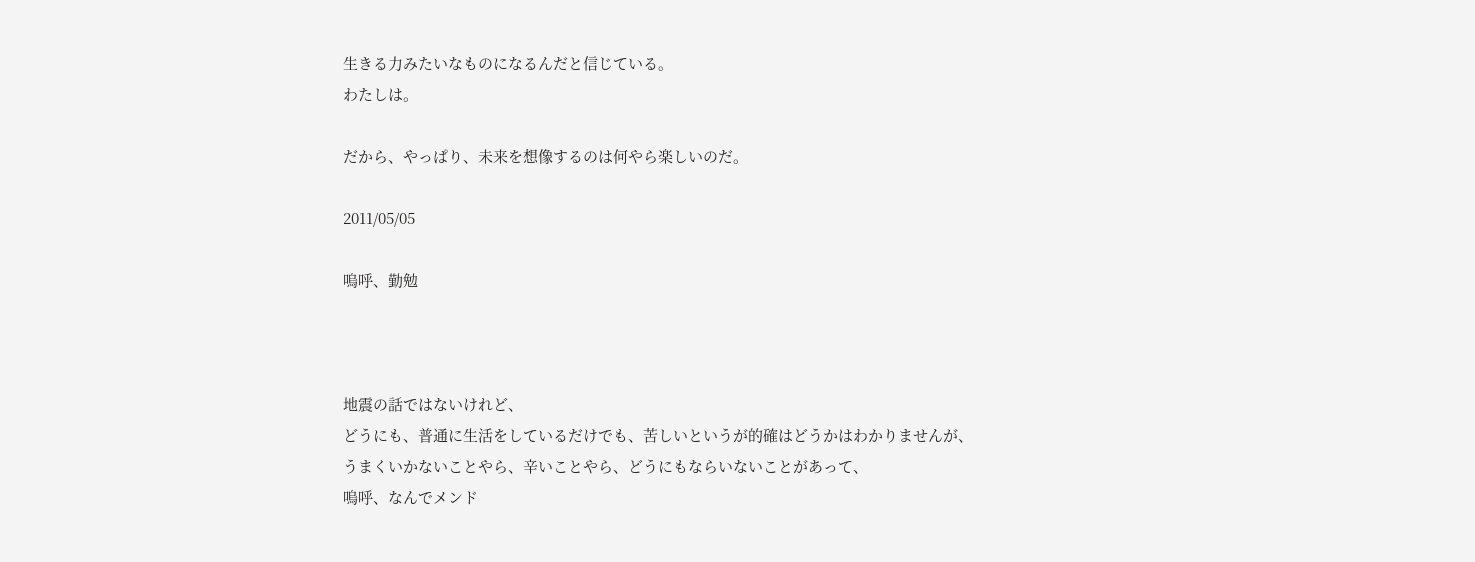生きる力みたいなものになるんだと信じている。
わたしは。

だから、やっぱり、未来を想像するのは何やら楽しいのだ。

2011/05/05

嗚呼、勤勉



地震の話ではないけれど、
どうにも、普通に生活をしているだけでも、苦しいというが的確はどうかはわかりませんが、
うまくいかないことやら、辛いことやら、どうにもならいないことがあって、
嗚呼、なんでメンド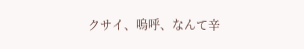クサイ、嗚呼、なんて辛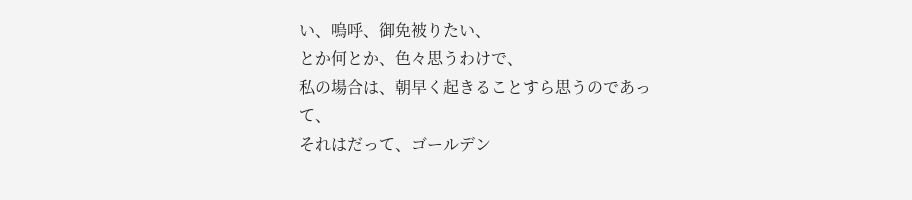い、嗚呼、御免被りたい、
とか何とか、色々思うわけで、
私の場合は、朝早く起きることすら思うのであって、
それはだって、ゴールデン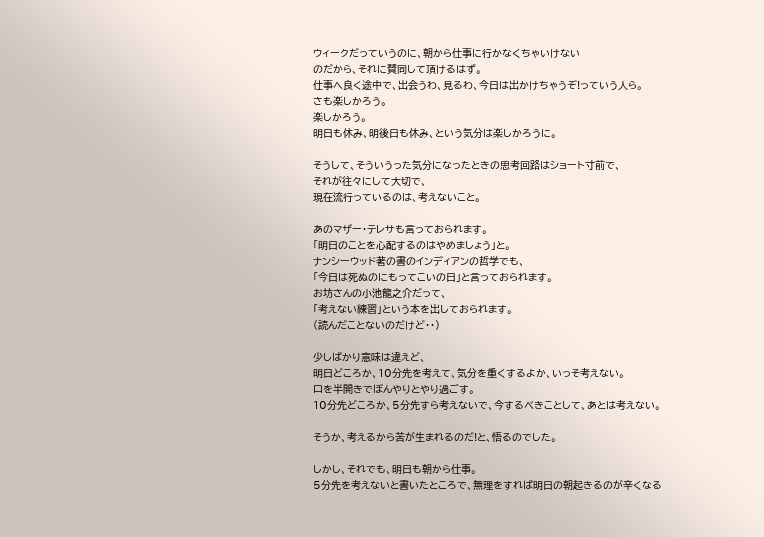ウィークだっていうのに、朝から仕事に行かなくちゃいけない
のだから、それに賛同して頂けるはず。
仕事へ良く途中で、出会うわ、見るわ、今日は出かけちゃうぞ!っていう人ら。
さも楽しかろう。
楽しかろう。
明日も休み、明後日も休み、という気分は楽しかろうに。

そうして、そういうった気分になったときの思考回路はショート寸前で、
それが往々にして大切で、
現在流行っているのは、考えないこと。

あのマザー・テレサも言っておられます。
「明日のことを心配するのはやめましょう」と。
ナンシーウッド著の書のインディアンの哲学でも、
「今日は死ぬのにもってこいの日」と言っておられます。
お坊さんの小池龍之介だって、
「考えない練習」という本を出しておられます。
(読んだことないのだけど・・)

少しばかり意味は違えど、
明日どころか、10分先を考えて、気分を重くするよか、いっそ考えない。
口を半開きでぼんやりとやり過ごす。
10分先どころか、5分先すら考えないで、今するべきことして、あとは考えない。

そうか、考えるから苦が生まれるのだ!と、悟るのでした。

しかし、それでも、明日も朝から仕事。
5分先を考えないと書いたところで、無理をすれば明日の朝起きるのが辛くなる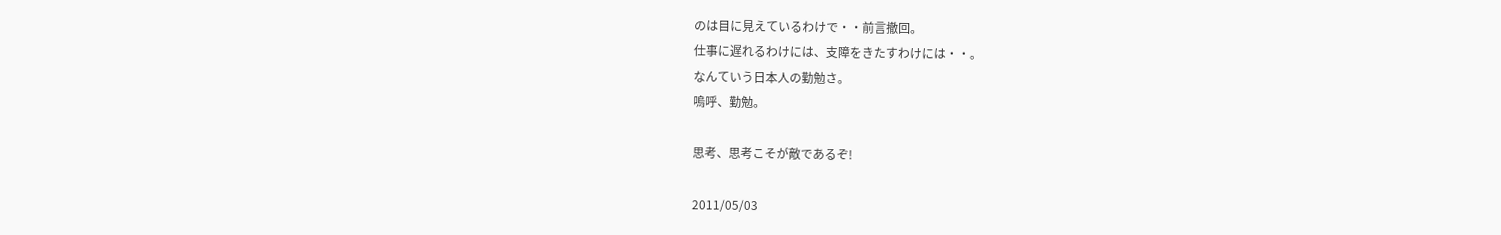のは目に見えているわけで・・前言撤回。
仕事に遅れるわけには、支障をきたすわけには・・。
なんていう日本人の勤勉さ。
嗚呼、勤勉。

思考、思考こそが敵であるぞ!

2011/05/03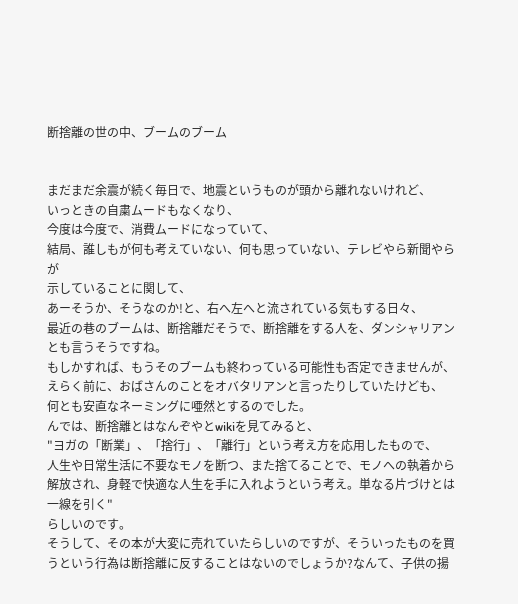断捨離の世の中、ブームのブーム


まだまだ余震が続く毎日で、地震というものが頭から離れないけれど、
いっときの自粛ムードもなくなり、
今度は今度で、消費ムードになっていて、
結局、誰しもが何も考えていない、何も思っていない、テレビやら新聞やらが
示していることに関して、
あーそうか、そうなのか!と、右へ左へと流されている気もする日々、
最近の巷のブームは、断捨離だそうで、断捨離をする人を、ダンシャリアンとも言うそうですね。
もしかすれば、もうそのブームも終わっている可能性も否定できませんが、
えらく前に、おばさんのことをオバタリアンと言ったりしていたけども、
何とも安直なネーミングに唖然とするのでした。
んでは、断捨離とはなんぞやとwikiを見てみると、
"ヨガの「断業」、「捨行」、「離行」という考え方を応用したもので、
人生や日常生活に不要なモノを断つ、また捨てることで、モノへの執着から解放され、身軽で快適な人生を手に入れようという考え。単なる片づけとは一線を引く"
らしいのです。
そうして、その本が大変に売れていたらしいのですが、そういったものを買うという行為は断捨離に反することはないのでしょうか?なんて、子供の揚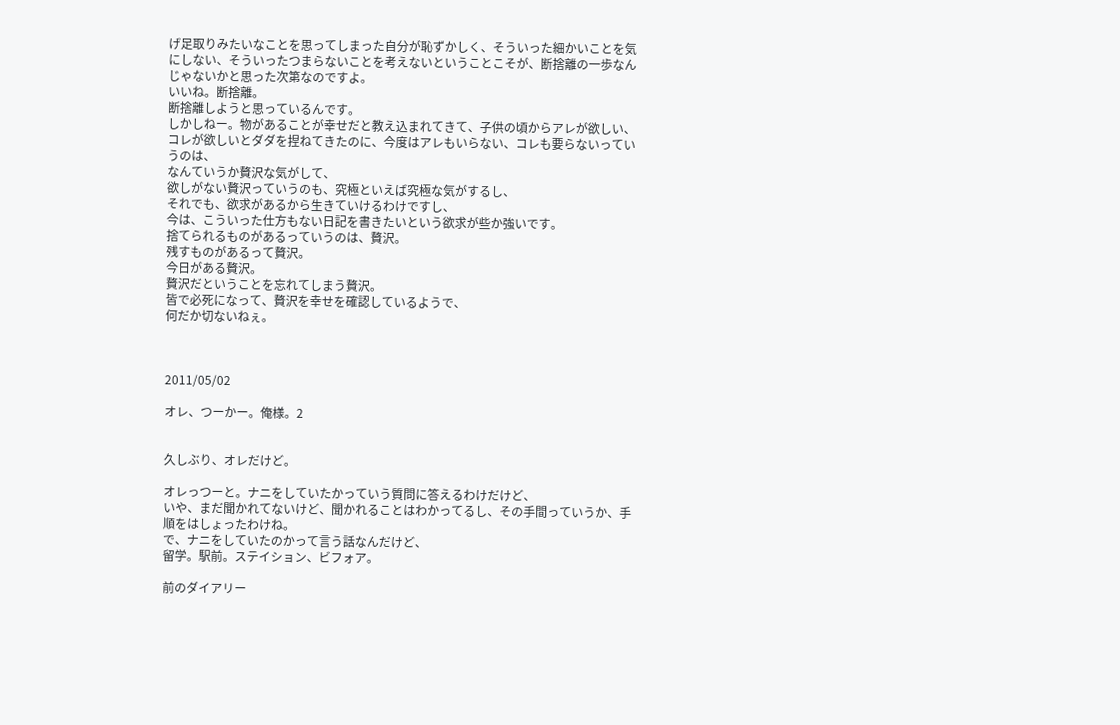げ足取りみたいなことを思ってしまった自分が恥ずかしく、そういった細かいことを気にしない、そういったつまらないことを考えないということこそが、断捨離の一歩なんじゃないかと思った次第なのですよ。
いいね。断捨離。
断捨離しようと思っているんです。
しかしねー。物があることが幸せだと教え込まれてきて、子供の頃からアレが欲しい、
コレが欲しいとダダを捏ねてきたのに、今度はアレもいらない、コレも要らないっていうのは、
なんていうか贅沢な気がして、
欲しがない贅沢っていうのも、究極といえば究極な気がするし、
それでも、欲求があるから生きていけるわけですし、
今は、こういった仕方もない日記を書きたいという欲求が些か強いです。
捨てられるものがあるっていうのは、贅沢。
残すものがあるって贅沢。
今日がある贅沢。
贅沢だということを忘れてしまう贅沢。
皆で必死になって、贅沢を幸せを確認しているようで、
何だか切ないねぇ。



2011/05/02

オレ、つーかー。俺様。2


久しぶり、オレだけど。

オレっつーと。ナニをしていたかっていう質問に答えるわけだけど、
いや、まだ聞かれてないけど、聞かれることはわかってるし、その手間っていうか、手順をはしょったわけね。
で、ナニをしていたのかって言う話なんだけど、
留学。駅前。ステイション、ビフォア。

前のダイアリー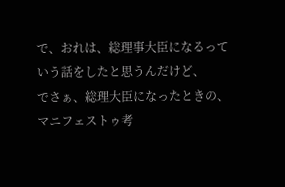で、おれは、総理事大臣になるっていう話をしたと思うんだけど、
でさぁ、総理大臣になったときの、マニフェストゥ考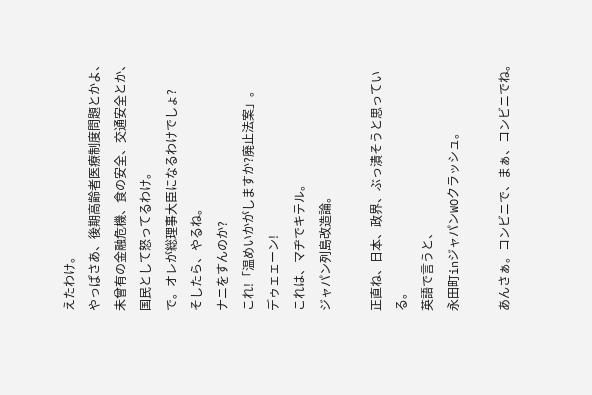えたわけ。
やっぱさあ、後期高齢者医療制度問題とかよ、未曾有の金融危機、食の安全、交通安全とか、
国民として怒ってるわけ。
で。オレが総理事大臣になるわけでしょ?
そしたら、やるね。
ナニをすんのか?
これ!「温めいかがしますか?廃止法案」。
デゥェェーン!
これは、マヂでキテル。
ジャパン列島改造論。

正直ね、日本、政界、ぶっ潰そうと思っている。
英語で言うと、
永田町inジャパンWOクラッシュ。

あんさぁ。コンビニで、まぁ、コンビニでね。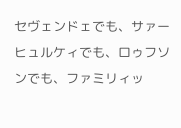セヴェンドェでも、サァーヒュルケィでも、ロゥフソンでも、ファミリィッ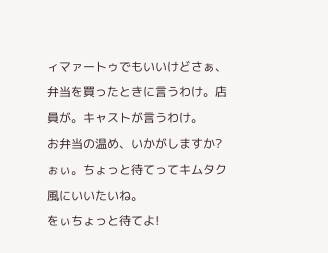ィマァートゥでもいいけどさぁ、
弁当を買ったときに言うわけ。店員が。キャストが言うわけ。
お弁当の温め、いかがしますか?
ぉぃ。ちょっと待てってキムタク風にいいたいね。
をぃちょっと待てよ!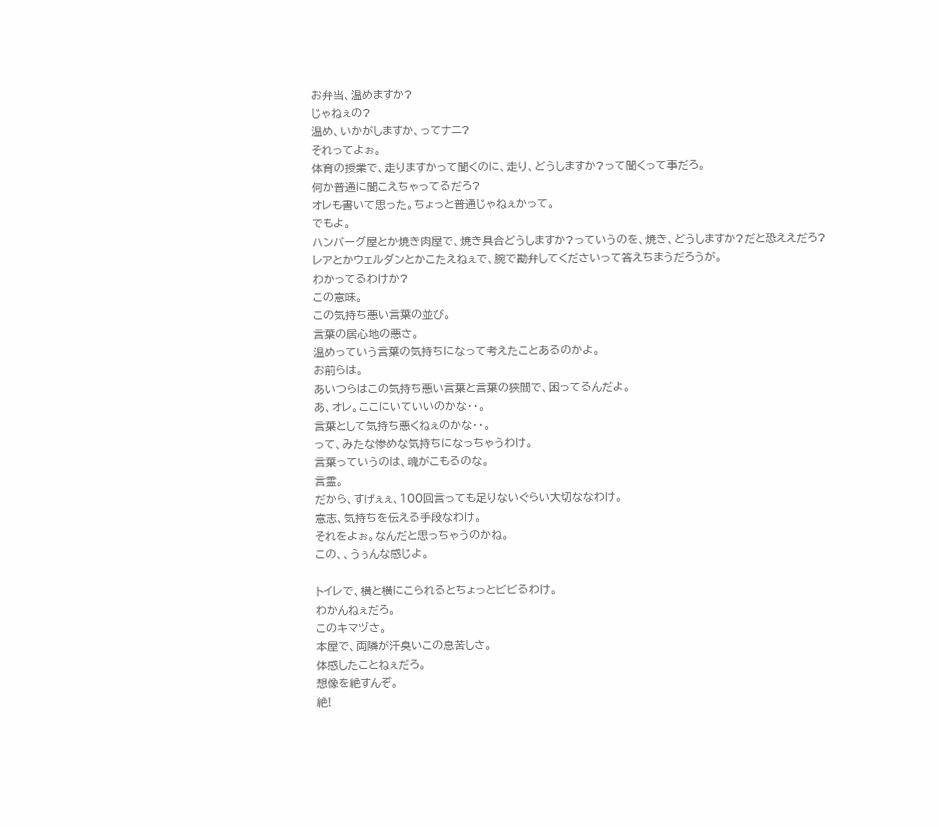お弁当、温めますか?
じゃねぇの?
温め、いかがしますか、ってナニ?
それってよぉ。
体育の授業で、走りますかって聞くのに、走り、どうしますか?って聞くって事だろ。
何か普通に聞こえちゃってるだろ?
オレも書いて思った。ちょっと普通じゃねぇかって。
でもよ。
ハンバーグ屋とか焼き肉屋で、焼き具合どうしますか?っていうのを、焼き、どうしますか?だと恐ええだろ?
レアとかウェルダンとかこたえねぇで、腕で勘弁してくださいって答えちまうだろうが。
わかってるわけか?
この意味。
この気持ち悪い言葉の並び。
言葉の居心地の悪さ。
温めっていう言葉の気持ちになって考えたことあるのかよ。
お前らは。
あいつらはこの気持ち悪い言葉と言葉の狭間で、困ってるんだよ。
あ、オレ。ここにいていいのかな・・。
言葉として気持ち悪くねぇのかな・・。
って、みたな惨めな気持ちになっちゃうわけ。
言葉っていうのは、魂がこもるのな。
言霊。
だから、すげぇぇ、100回言っても足りないぐらい大切ななわけ。
意志、気持ちを伝える手段なわけ。
それをよぉ。なんだと思っちゃうのかね。
この、、うぅんな感じよ。

トイレで、横と横にこられるとちょっとビビるわけ。
わかんねぇだろ。
このキマヅさ。
本屋で、両隣が汗臭いこの息苦しさ。
体感したことねぇだろ。
想像を絶すんぞ。
絶!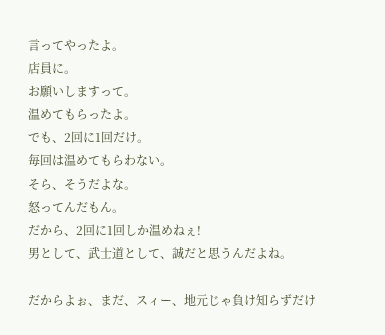言ってやったよ。
店員に。
お願いしますって。
温めてもらったよ。
でも、2回に1回だけ。
毎回は温めてもらわない。
そら、そうだよな。
怒ってんだもん。
だから、2回に1回しか温めねぇ!
男として、武士道として、誠だと思うんだよね。

だからよぉ、まだ、スィー、地元じゃ負け知らずだけ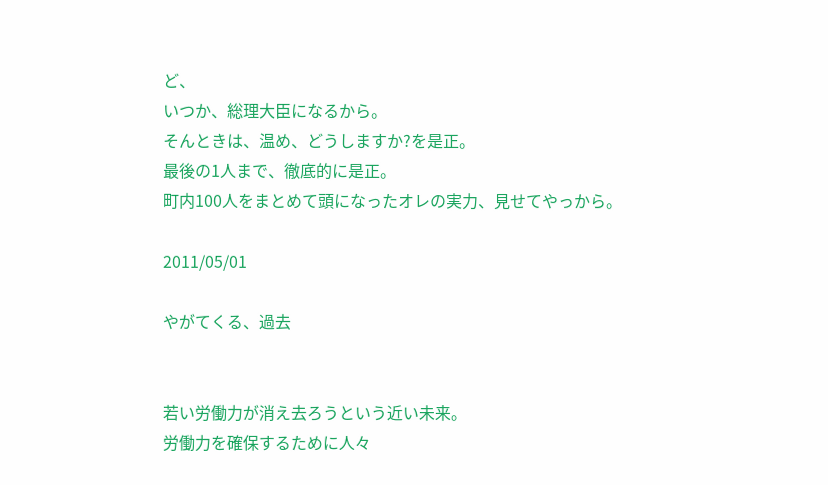ど、
いつか、総理大臣になるから。
そんときは、温め、どうしますか?を是正。
最後の1人まで、徹底的に是正。
町内100人をまとめて頭になったオレの実力、見せてやっから。

2011/05/01

やがてくる、過去


若い労働力が消え去ろうという近い未来。
労働力を確保するために人々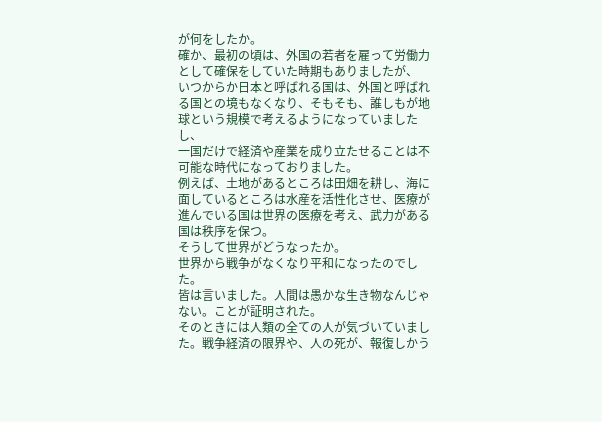が何をしたか。
確か、最初の頃は、外国の若者を雇って労働力として確保をしていた時期もありましたが、
いつからか日本と呼ばれる国は、外国と呼ばれる国との境もなくなり、そもそも、誰しもが地球という規模で考えるようになっていましたし、
一国だけで経済や産業を成り立たせることは不可能な時代になっておりました。
例えば、土地があるところは田畑を耕し、海に面しているところは水産を活性化させ、医療が進んでいる国は世界の医療を考え、武力がある国は秩序を保つ。
そうして世界がどうなったか。
世界から戦争がなくなり平和になったのでした。
皆は言いました。人間は愚かな生き物なんじゃない。ことが証明された。
そのときには人類の全ての人が気づいていました。戦争経済の限界や、人の死が、報復しかう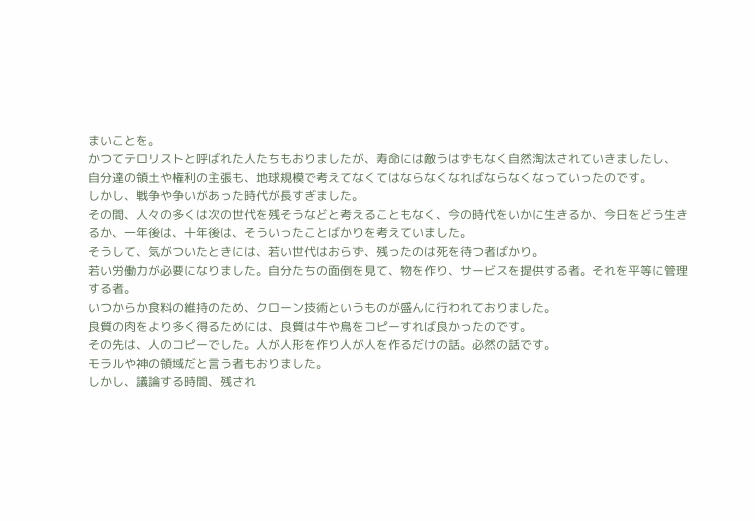まいことを。
かつてテロリストと呼ばれた人たちもおりましたが、寿命には敵うはずもなく自然淘汰されていきましたし、
自分達の領土や権利の主張も、地球規模で考えてなくてはならなくなればならなくなっていったのです。
しかし、戦争や争いがあった時代が長すぎました。
その間、人々の多くは次の世代を残そうなどと考えることもなく、今の時代をいかに生きるか、今日をどう生きるか、一年後は、十年後は、そういったことばかりを考えていました。
そうして、気がついたときには、若い世代はおらず、残ったのは死を待つ者ばかり。
若い労働力が必要になりました。自分たちの面倒を見て、物を作り、サービスを提供する者。それを平等に管理する者。
いつからか食料の維持のため、クローン技術というものが盛んに行われておりました。
良質の肉をより多く得るためには、良質は牛や鳥をコピーすれば良かったのです。
その先は、人のコピーでした。人が人形を作り人が人を作るだけの話。必然の話です。
モラルや神の領域だと言う者もおりました。
しかし、議論する時間、残され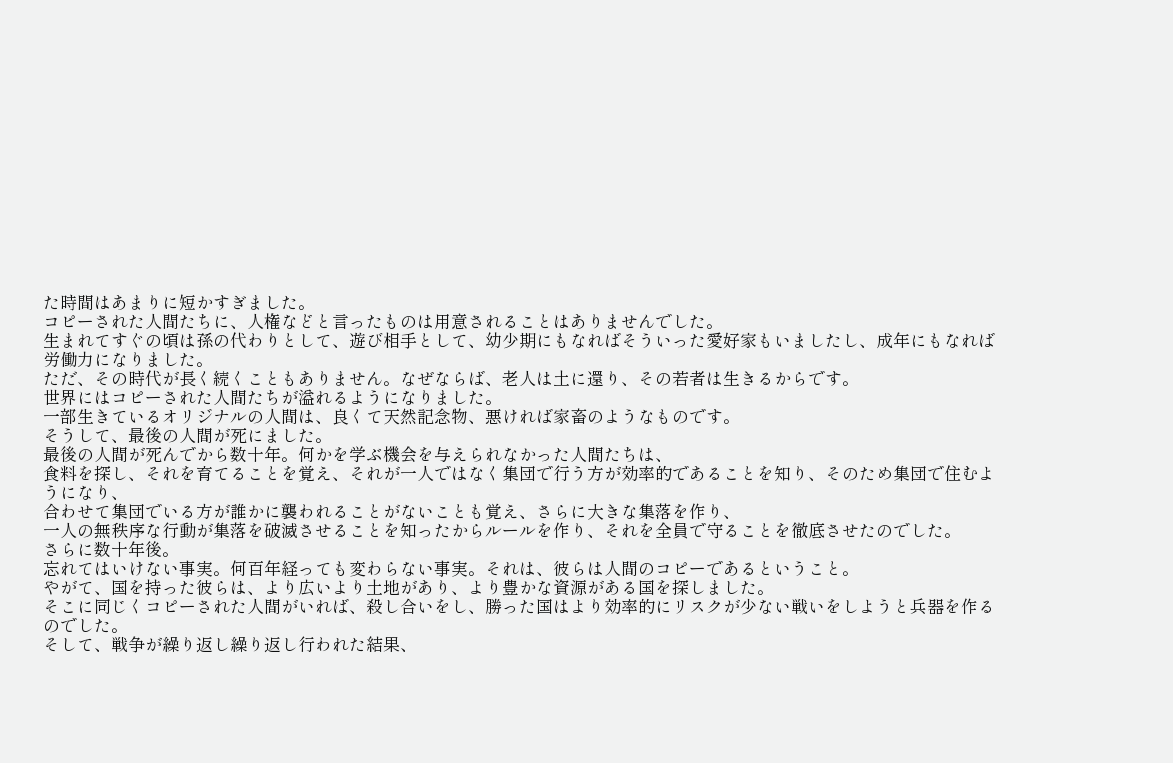た時間はあまりに短かすぎました。
コピーされた人間たちに、人権などと言ったものは用意されることはありませんでした。
生まれてすぐの頃は孫の代わりとして、遊び相手として、幼少期にもなればそういった愛好家もいましたし、成年にもなれば労働力になりました。
ただ、その時代が長く続くこともありません。なぜならば、老人は土に還り、その若者は生きるからです。
世界にはコピーされた人間たちが溢れるようになりました。
一部生きているオリジナルの人間は、良くて天然記念物、悪ければ家畜のようなものです。
そうして、最後の人間が死にました。
最後の人間が死んでから数十年。何かを学ぶ機会を与えられなかった人間たちは、
食料を探し、それを育てることを覚え、それが一人ではなく集団で行う方が効率的であることを知り、そのため集団で住むようになり、
合わせて集団でいる方が誰かに襲われることがないことも覚え、さらに大きな集落を作り、
一人の無秩序な行動が集落を破滅させることを知ったからルールを作り、それを全員で守ることを徹底させたのでした。
さらに数十年後。
忘れてはいけない事実。何百年経っても変わらない事実。それは、彼らは人間のコピーであるということ。
やがて、国を持った彼らは、より広いより土地があり、より豊かな資源がある国を探しました。
そこに同じくコピーされた人間がいれば、殺し合いをし、勝った国はより効率的にリスクが少ない戦いをしようと兵器を作るのでした。
そして、戦争が繰り返し繰り返し行われた結果、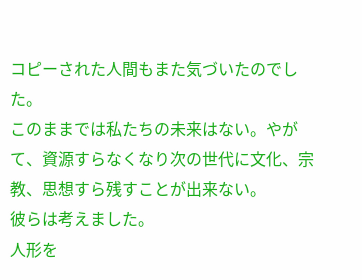コピーされた人間もまた気づいたのでした。
このままでは私たちの未来はない。やがて、資源すらなくなり次の世代に文化、宗教、思想すら残すことが出来ない。
彼らは考えました。
人形を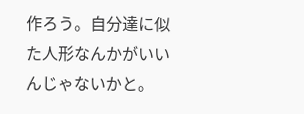作ろう。自分達に似た人形なんかがいいんじゃないかと。